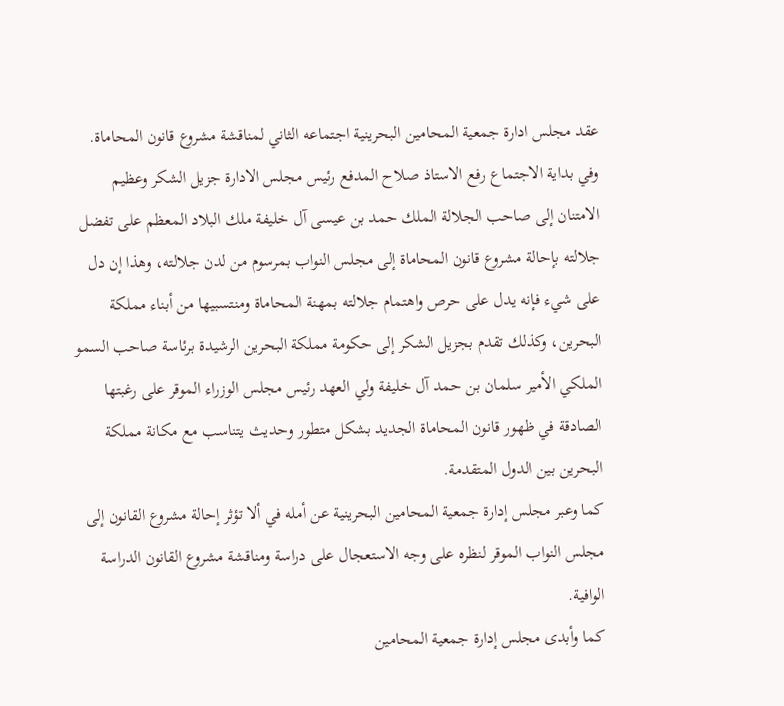عقد مجلس ادارة جمعية المحامين البحرينية اجتماعه الثاني لمناقشة مشروع قانون المحاماة.
وفي بداية الاجتماع رفع الاستاذ صلاح المدفع رئيس مجلس الادارة جزيل الشكر وعظيم الامتنان إلى صاحب الجلالة الملك حمد بن عيسى آل خليفة ملك البلاد المعظم على تفضل جلالته بإحالة مشروع قانون المحاماة إلى مجلس النواب بمرسوم من لدن جلالته، وهذا إن دل على شيء فإنه يدل على حرص واهتمام جلالته بمهنة المحاماة ومنتسبيها من أبناء مملكة البحرين، وكذلك تقدم بجزيل الشكر إلى حكومة مملكة البحرين الرشيدة برئاسة صاحب السمو الملكي الأمير سلمان بن حمد آل خليفة ولي العهد رئيس مجلس الوزراء الموقر على رغبتها الصادقة في ظهور قانون المحاماة الجديد بشكل متطور وحديث يتناسب مع مكانة مملكة البحرين بين الدول المتقدمة.
كما وعبر مجلس إدارة جمعية المحامين البحرينية عن أمله في ألا تؤثر إحالة مشروع القانون إلى مجلس النواب الموقر لنظره على وجه الاستعجال على دراسة ومناقشة مشروع القانون الدراسة الوافية.
كما وأبدى مجلس إدارة جمعية المحامين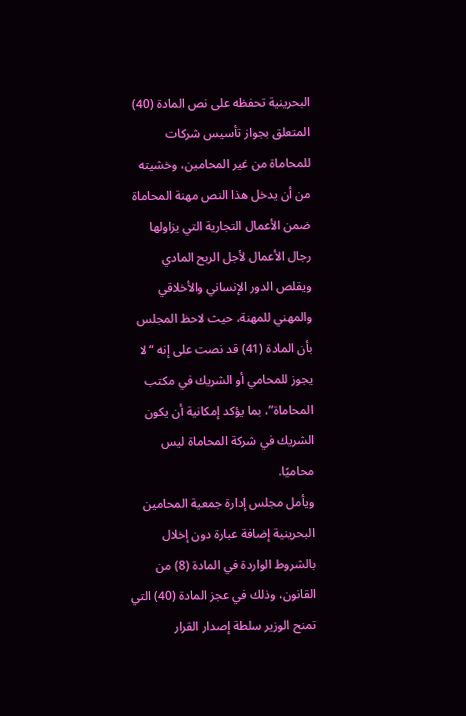البحرينية تحفظه على نص المادة (40) المتعلق بجواز تأسيس شركات للمحاماة من غير المحامين، وخشيته من أن يدخل هذا النص مهنة المحاماة ضمن الأعمال التجارية التي يزاولها رجال الأعمال لأجل الربح المادي ويقلص الدور الإنساني والأخلاقي والمهني للمهنة، حيث لاحظ المجلس بأن المادة (41) قد نصت على إنه “لا يجوز للمحامي أو الشريك في مكتب المحاماة”، بما يؤكد إمكانية أن يكون الشريك في شركة المحاماة ليس محاميًا.
ويأمل مجلس إدارة جمعية المحامين البحرينية إضافة عبارة دون إخلال بالشروط الواردة في المادة (8) من القانون، وذلك في عجز المادة (40) التي تمنح الوزير سلطة إصدار القرار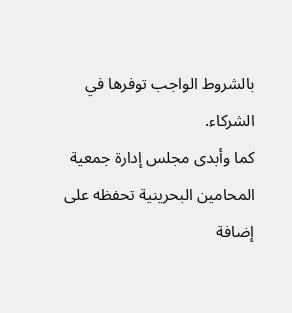بالشروط الواجب توفرها في الشركاء.
كما وأبدى مجلس إدارة جمعية المحامين البحرينية تحفظه على إضافة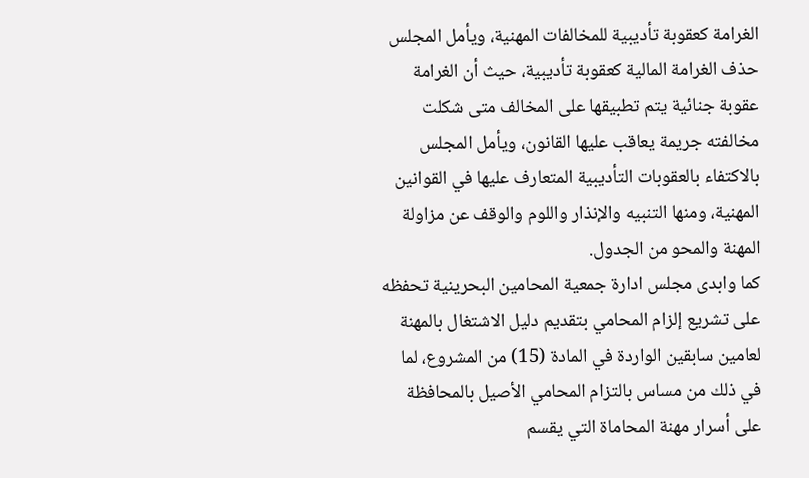الغرامة كعقوبة تأديبية للمخالفات المهنية، ويأمل المجلس حذف الغرامة المالية كعقوبة تأديبية، حيث أن الغرامة عقوبة جنائية يتم تطبيقها على المخالف متى شكلت مخالفته جريمة يعاقب عليها القانون، ويأمل المجلس بالاكتفاء بالعقوبات التأديبية المتعارف عليها في القوانين المهنية، ومنها التنبيه والإنذار واللوم والوقف عن مزاولة المهنة والمحو من الجدول.
كما وابدى مجلس ادارة جمعية المحامين البحرينية تحفظه على تشريع إلزام المحامي بتقديم دليل الاشتغال بالمهنة لعامين سابقين الواردة في المادة (15) من المشروع، لما في ذلك من مساس بالتزام المحامي الأصيل بالمحافظة على أسرار مهنة المحاماة التي يقسم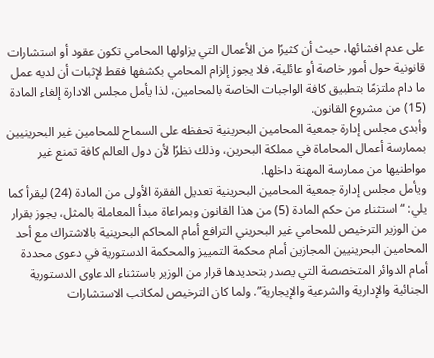على عدم افشائها، حيث أن كثيرًا من الأعمال التي يزاولها المحامي تكون عقود أو استشارات قانونية حول أمور خاصة أو عائلية، فلا يجوز إلزام المحامي بكشفها فقط لإثبات أن لديه عمل ما دام ملتزمًا بتطبيق كافة الواجبات الخاصة بالمحامين، لذا يأمل مجلس الادارة إلغاء المادة (15) من مشروع القانون.
وأبدى مجلس إدارة جمعية المحامين البحرينية تحفظه على السماح للمحامين غير البحرينيين بممارسة أعمال المحاماة في مملكة البحرين، وذلك نظرًا لأن دول العالم كافة تمنع غير مواطنيها من ممارسة المهنة داخلها.
ويأمل مجلس إدارة جمعية المحامين البحرينية تعديل الفقرة الأولى من المادة (24) ليقرأ كما يلي: “استثناء من حكم المادة (5) من هذا القانون وبمراعاة مبدأ المعاملة بالمثل، يجوز بقرار من الوزير الترخيص للمحامي غير البحريني الترافع أمام المحاكم البحرينية بالاشتراك مع أحد المحامين البحرينيين المجازين أمام محكمة التمييز والمحكمة الدستورية في دعوى محددة أمام الدوائر المتخصصة التي يصدر بتحديدها قرار من الوزير باستثناء الدعاوى الدستورية الجنائية والإدارية والشرعية والإيجارية”. ولما كان الترخيص لمكاتب الاستشارات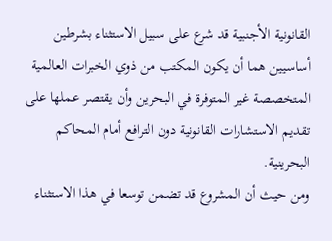القانونية الأجنبية قد شرع على سبيل الاستثناء بشرطين أساسيين هما أن يكون المكتب من ذوي الخبرات العالمية المتخصصة غير المتوفرة في البحرين وأن يقتصر عملها على تقديم الاستشارات القانونية دون الترافع أمام المحاكم البحرينية.
ومن حيث أن المشروع قد تضمن توسعا في هذا الاستثناء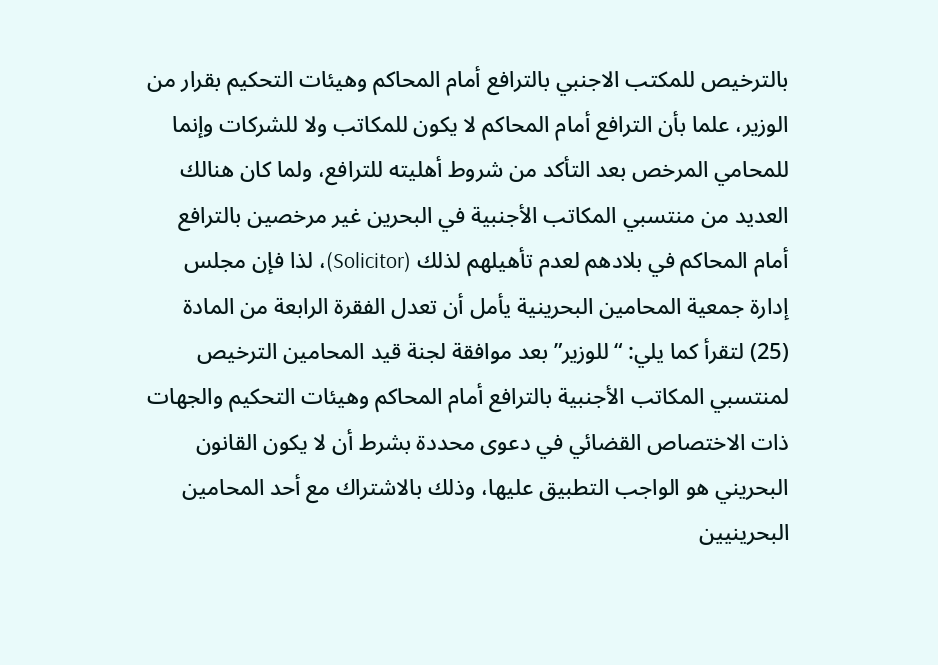بالترخيص للمكتب الاجنبي بالترافع أمام المحاكم وهيئات التحكيم بقرار من الوزير، علما بأن الترافع أمام المحاكم لا يكون للمكاتب ولا للشركات وإنما للمحامي المرخص بعد التأكد من شروط أهليته للترافع، ولما كان هنالك العديد من منتسبي المكاتب الأجنبية في البحرين غير مرخصين بالترافع أمام المحاكم في بلادهم لعدم تأهيلهم لذلك (Solicitor)، لذا فإن مجلس إدارة جمعية المحامين البحرينية يأمل أن تعدل الفقرة الرابعة من المادة (25) لتقرأ كما يلي: “للوزير” بعد موافقة لجنة قيد المحامين الترخيص لمنتسبي المكاتب الأجنبية بالترافع أمام المحاكم وهيئات التحكيم والجهات ذات الاختصاص القضائي في دعوى محددة بشرط أن لا يكون القانون البحريني هو الواجب التطبيق عليها، وذلك بالاشتراك مع أحد المحامين البحرينيين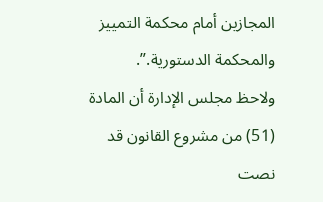المجازين أمام محكمة التمييز والمحكمة الدستورية.”.
ولاحظ مجلس الإدارة أن المادة (51) من مشروع القانون قد نصت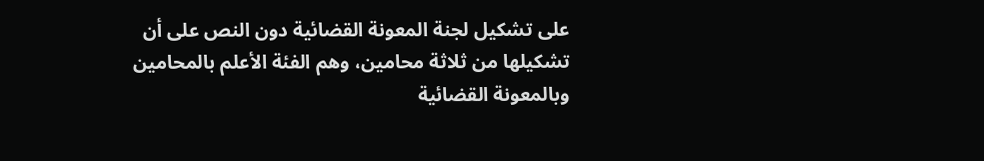على تشكيل لجنة المعونة القضائية دون النص على أن تشكيلها من ثلاثة محامين، وهم الفئة الأعلم بالمحامين وبالمعونة القضائية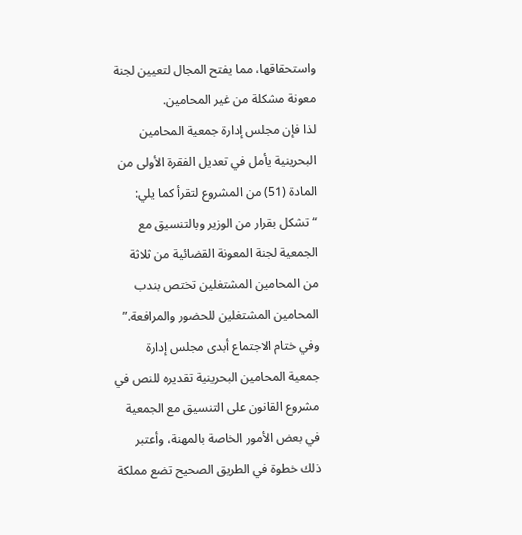واستحقاقها، مما يفتح المجال لتعيين لجنة معونة مشكلة من غير المحامين.
لذا فإن مجلس إدارة جمعية المحامين البحرينية يأمل في تعديل الفقرة الأولى من المادة (51) من المشروع لتقرأ كما يلي: “تشكل بقرار من الوزير وبالتنسيق مع الجمعية لجنة المعونة القضائية من ثلاثة من المحامين المشتغلين تختص بندب المحامين المشتغلين للحضور والمرافعة.”
وفي ختام الاجتماع أبدى مجلس إدارة جمعية المحامين البحرينية تقديره للنص في مشروع القانون على التنسيق مع الجمعية في بعض الأمور الخاصة بالمهنة، وأعتبر ذلك خطوة في الطريق الصحيح تضع مملكة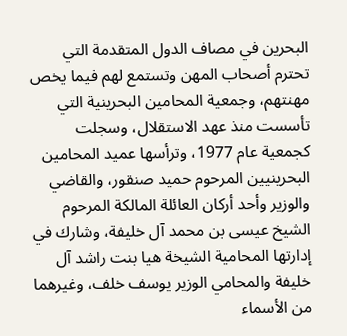البحرين في مصاف الدول المتقدمة التي تحترم أصحاب المهن وتستمع لهم فيما يخص مهنتهم، وجمعية المحامين البحرينية التي تأسست منذ عهد الاستقلال، وسجلت كجمعية عام 1977، وترأسها عميد المحامين البحرينيين المرحوم حميد صنقور، والقاضي والوزير وأحد أركان العائلة المالكة المرحوم الشيخ عيسى بن محمد آل خليفة، وشارك في إدارتها المحامية الشيخة هيا بنت راشد آل خليفة والمحامي الوزير يوسف خلف، وغيرهما من الأسماء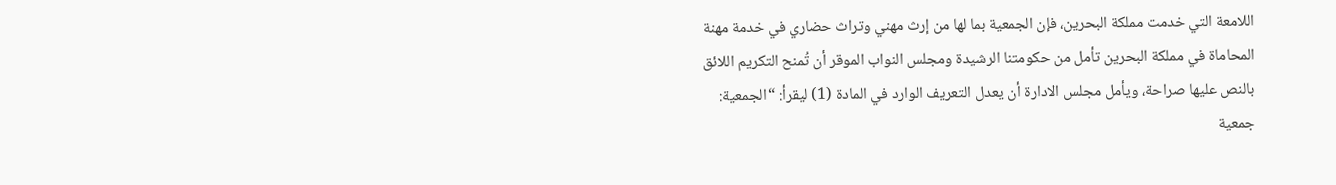اللامعة التي خدمت مملكة البحرين، فإن الجمعية بما لها من إرث مهني وتراث حضاري في خدمة مهنة المحاماة في مملكة البحرين تأمل من حكومتنا الرشيدة ومجلس النواب الموقر أن تُمنح التكريم اللائق بالنص عليها صراحة، ويأمل مجلس الادارة أن يعدل التعريف الوارد في المادة (1) ليقرأ: “الجمعية: جمعية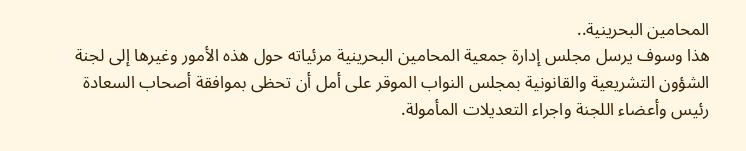المحامين البحرينية..
هذا وسوف يرسل مجلس إدارة جمعية المحامين البحرينية مرئياته حول هذه الأمور وغيرها إلى لجنة الشؤون التشريعية والقانونية بمجلس النواب الموقر على أمل أن تحظى بموافقة أصحاب السعادة رئيس وأعضاء اللجنة واجراء التعديلات المأمولة.